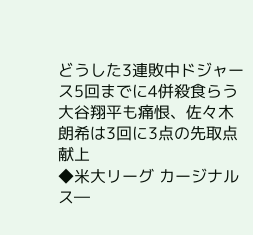どうした3連敗中ドジャース5回までに4併殺食らう 大谷翔平も痛恨、佐々木朗希は3回に3点の先取点献上
◆米大リーグ カージナルス―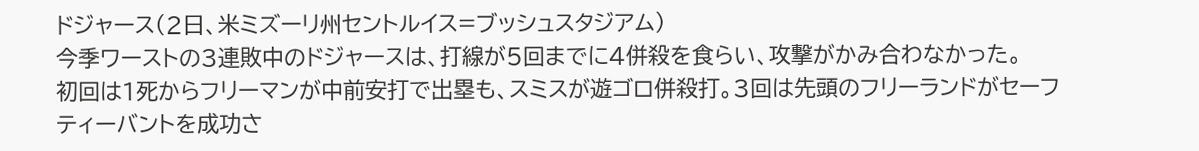ドジャース(2日、米ミズーリ州セントルイス=ブッシュスタジアム)
今季ワーストの3連敗中のドジャースは、打線が5回までに4併殺を食らい、攻撃がかみ合わなかった。
初回は1死からフリーマンが中前安打で出塁も、スミスが遊ゴロ併殺打。3回は先頭のフリーランドがセーフティーバントを成功さ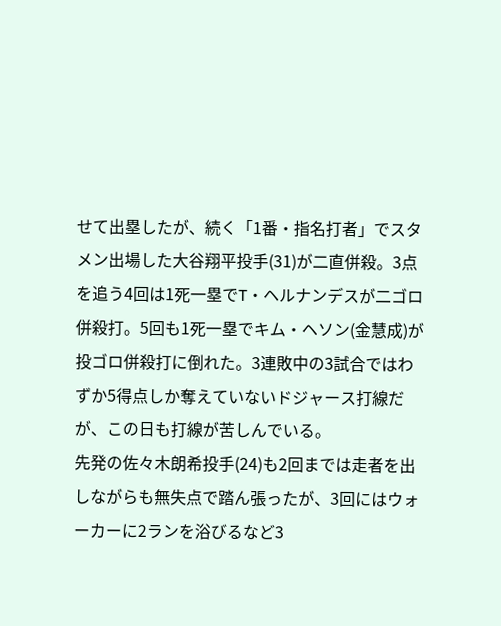せて出塁したが、続く「1番・指名打者」でスタメン出場した大谷翔平投手(31)が二直併殺。3点を追う4回は1死一塁でT・ヘルナンデスが二ゴロ併殺打。5回も1死一塁でキム・ヘソン(金慧成)が投ゴロ併殺打に倒れた。3連敗中の3試合ではわずか5得点しか奪えていないドジャース打線だが、この日も打線が苦しんでいる。
先発の佐々木朗希投手(24)も2回までは走者を出しながらも無失点で踏ん張ったが、3回にはウォーカーに2ランを浴びるなど3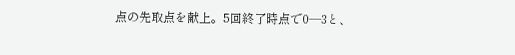点の先取点を献上。5回終了時点で0―3と、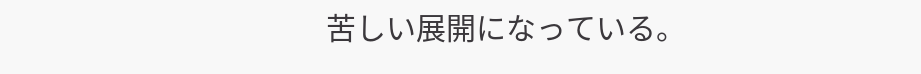苦しい展開になっている。